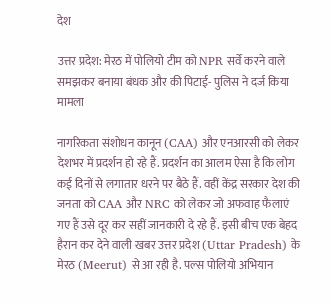देश

उत्तर प्रदेश: मेरठ में पोलियो टीम को NPR सर्वे करने वाले समझकर बनाया बंधक और की पिटाई- पुलिस ने दर्ज किया मामला

नागरिकता संशोधन कानून (CAA) और एनआरसी को लेकर देशभर में प्रदर्शन हो रहे हैं. प्रदर्शन का आलम ऐसा है कि लोग कई दिनों से लगातार धरने पर बैठे हैं. वहीं केंद्र सरकार देश की जनता को CAA और NRC को लेकर जो अफवाह फैलाएं गए हैं उसे दूर कर सहीं जानकारी दे रहे हैं. इसी बीच एक बेहद हैरान कर देने वाली खबर उत्तर प्रदेश (Uttar Pradesh) के मेरठ (Meerut) से आ रही है. पल्स पोलियो अभियान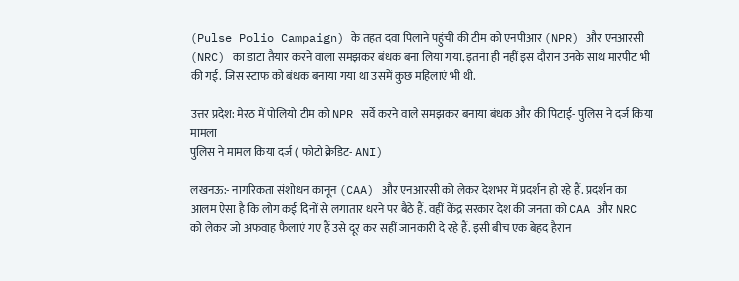(Pulse Polio Campaign) के तहत दवा पिलाने पहुंची की टीम को एनपीआर (NPR) और एनआरसी (NRC) का डाटा तैयार करने वाला समझकर बंधक बना लिया गया. इतना ही नहीं इस दौरान उनके साथ मारपीट भी की गई. जिस स्टाफ को बंधक बनाया गया था उसमें कुछ महिलाएं भी थी.

उत्तर प्रदेश: मेरठ में पोलियो टीम को NPR सर्वे करने वाले समझकर बनाया बंधक और की पिटाई- पुलिस ने दर्ज किया मामला
पुलिस ने मामल किया दर्ज ( फोटो क्रेडिट- ANI)

लखनऊ:- नागरिकता संशोधन कानून (CAA) और एनआरसी को लेकर देशभर में प्रदर्शन हो रहे हैं. प्रदर्शन का आलम ऐसा है कि लोग कई दिनों से लगातार धरने पर बैठे हैं. वहीं केंद्र सरकार देश की जनता को CAA और NRC को लेकर जो अफवाह फैलाएं गए हैं उसे दूर कर सहीं जानकारी दे रहे हैं. इसी बीच एक बेहद हैरान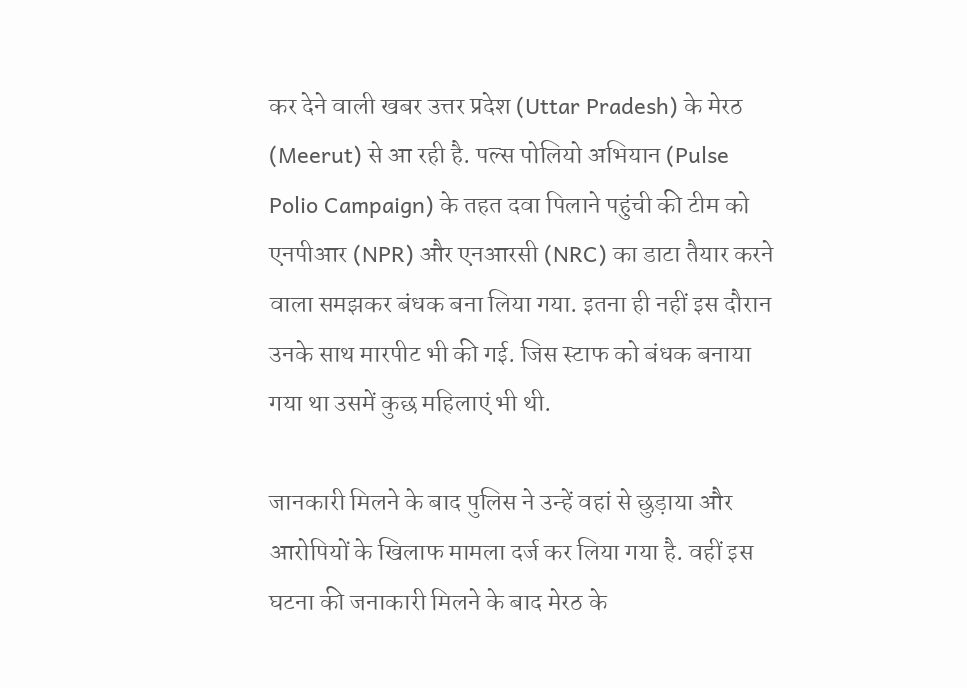कर देने वाली खबर उत्तर प्रदेश (Uttar Pradesh) के मेरठ (Meerut) से आ रही है. पल्स पोलियो अभियान (Pulse Polio Campaign) के तहत दवा पिलाने पहुंची की टीम को एनपीआर (NPR) और एनआरसी (NRC) का डाटा तैयार करने वाला समझकर बंधक बना लिया गया. इतना ही नहीं इस दौरान उनके साथ मारपीट भी की गई. जिस स्टाफ को बंधक बनाया गया था उसमें कुछ महिलाएं भी थी.

जानकारी मिलने के बाद पुलिस ने उन्हें वहां से छुड़ाया और आरोपियों के खिलाफ मामला दर्ज कर लिया गया है. वहीं इस घटना की जनाकारी मिलने के बाद मेरठ के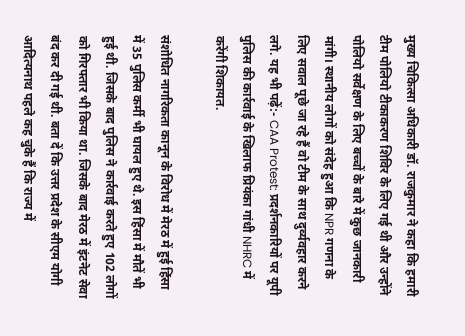मुख्य चिकित्सा अधिकारी डॉ. राजकुमार ने कहा कि हमारी टीम पोलियो टीकाकरण शिविर के लिए गई थी और उन्होंने पोलियो सर्वेक्षण के लिए बच्चों के बारे में कुछ जानकारी मांगी। स्थानीय लोगों को संदेह हुआ कि NPR गणना के लिए सवाल पूछे जा रहे हैं वो टीम के साथ दुर्व्यवहार करने लगे. यह भी पढ़ें:- CAA Protest: प्रदर्शनकारियों पर यूपी पुलिस की कार्रवाई के खिलाफ प्रियंका गांधी NHRC में करेंगी शिकायत.

संशोधित नागरिकता कानून के विरोध में मेरठ में हुई हिंसा में 35 पुलिस कर्मी भी घायल हुए थे. इस हिंसा में मौतें भी हुई थी. जिसके बाद पुलिस ने कार्रवाई करते हुए 102 लोगों को गिरफ्तार भी किया था. जिसके बाद मेरठ में इंटनेट सेवा बंद कर दी गई थी. बता दें कि उत्तर प्रदेश के सीएम योगी आदित्यनाथ पहले कह चुके हैं कि राज्य में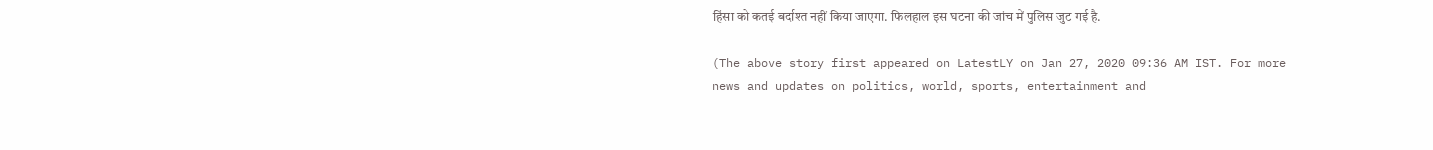हिंसा को कतई बर्दाश्त नहीं किया जाएगा. फिलहाल इस घटना की जांच में पुलिस जुट गई है.

(The above story first appeared on LatestLY on Jan 27, 2020 09:36 AM IST. For more news and updates on politics, world, sports, entertainment and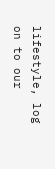lifestyle, log on to our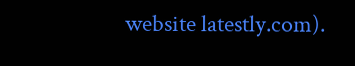website latestly.com).